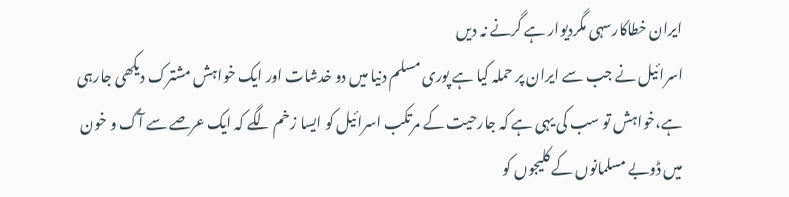ایران خطاکارسہی مگردیوار ہے گرنے نہ دیں
اسرائیل نے جب سے ایران پر حملہ کیا ہے پوری مسلم دنیا میں دو خدشات اور ایک خواہش مشترک دیکھی جارہی ہے،خواہش تو سب کی یہی ہے کہ جارحیت کے مرتکب اسرائیل کو ایسا زخم لگے کہ ایک عرصے سے آگ و خون میں ڈوبے مسلمانوں کے کلیجوں کو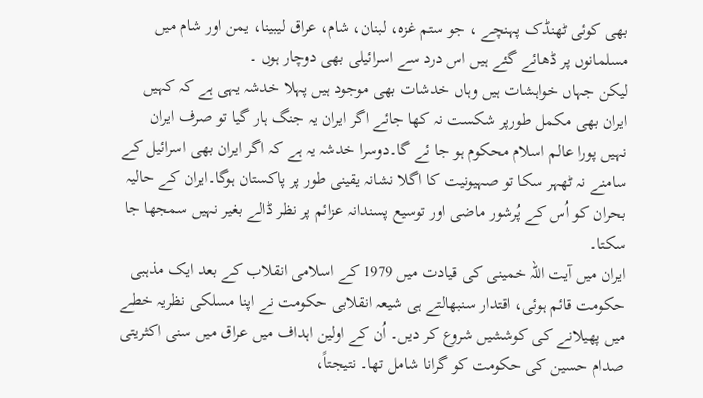بھی کوئی ٹھنڈک پہنچے ، جو ستم غزہ، لبنان، شام، عراق لیبینا، یمن اور شام میں مسلمانوں پر ڈھائے گئے ہیں اس درد سے اسرائیلی بھی دوچار ہوں ۔
لیکن جہاں خواہشات ہیں وہاں خدشات بھی موجود ہیں پہلا خدشہ یہی ہے کہ کہیں ایران بھی مکمل طورپر شکست نہ کھا جائے اگر ایران یہ جنگ ہار گیا تو صرف ایران نہیں پورا عالم اسلام محکوم ہو جا ئے گا۔دوسرا خدشہ یہ ہے کہ اگر ایران بھی اسرائیل کے سامنے نہ ٹھہر سکا تو صہیونیت کا اگلا نشانہ یقینی طور پر پاکستان ہوگا۔ایران کے حالیہ بحران کو اُس کے پُرشور ماضی اور توسیع پسندانہ عزائم پر نظر ڈالے بغیر نہیں سمجھا جا سکتا۔
ایران میں آیت اللہ خمینی کی قیادت میں 1979 کے اسلامی انقلاب کے بعد ایک مذہبی حکومت قائم ہوئی، اقتدار سنبھالتے ہی شیعہ انقلابی حکومت نے اپنا مسلکی نظریہ خطے میں پھیلانے کی کوششیں شروع کر دیں۔ اُن کے اولین اہداف میں عراق میں سنی اکثریتی صدام حسین کی حکومت کو گرانا شامل تھا۔ نتیجتاً،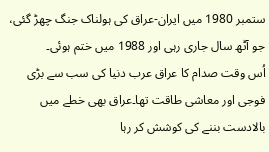ستمبر 1980 میں ایران-عراق کی ہولناک جنگ چھڑ گئی، جو آٹھ سال جاری رہی اور 1988 میں ختم ہوئی۔
اُس وقت صدام کا عراق عرب دنیا کی سب سے بڑی فوجی اور معاشی طاقت تھا۔عراق بھی خطے میں بالادست بننے کی کوشش کر رہا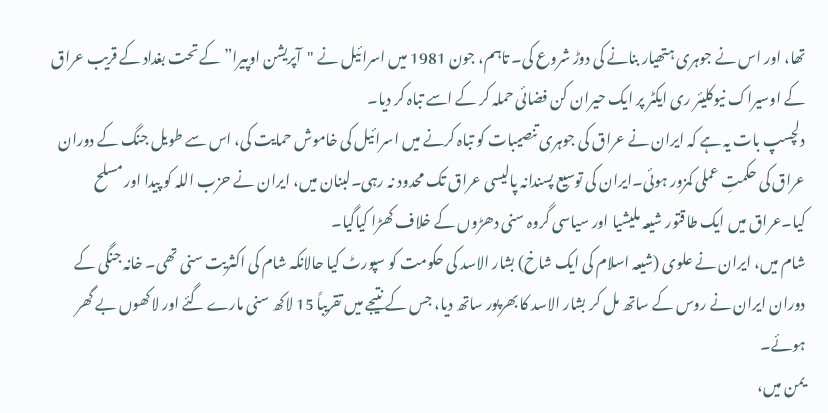تھا، اور اس نے جوہری ہتھیار بنانے کی دوڑ شروع کی۔ تاہم، جون 1981 میں اسرائیل نے "آپریشن اوپیرا” کے تحت بغداد کے قریب عراق کے اوسیراک نیوکلیئر ری ایکٹر پر ایک حیران کن فضائی حملہ کر کے اسے تباہ کر دیا۔
دلچسپ بات یہ ہے کہ ایران نے عراق کی جوہری تنصیبات کو تباہ کرنے میں اسرائیل کی خاموش حمایت کی، اس سے طویل جنگ کے دوران عراق کی حکمتِ عملی کمزور ہوئی۔ایران کی توسیع پسندانہ پالیسی عراق تک محدود نہ رہی۔لبنان میں، ایران نے حزب اللہ کو پیدا اور مسلح کیا۔عراق میں ایک طاقتور شیعہ ملیشیا اور سیاسی گروہ سنی دھڑوں کے خلاف کھڑا کیاگیا۔
شام میں، ایران نے علوی (شیعہ اسلام کی ایک شاخ) بشار الاسد کی حکومت کو سپورٹ کیا حالانکہ شام کی اکثریت سنی تھی۔ خانہ جنگی کے دوران ایران نے روس کے ساتھ مل کر بشار الاسد کا بھرپور ساتھ دیا، جس کے نتیجے میں تقریباً 15 لاکھ سنی مارے گئے اور لاکھوں بے گھر ہوئے۔
یمن میں،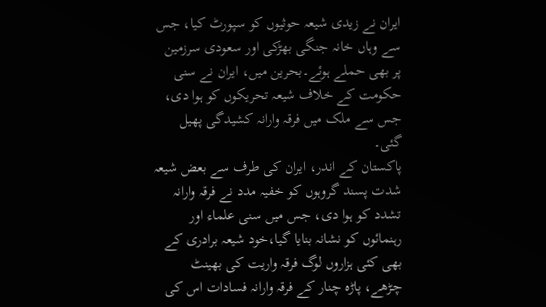ایران نے زیدی شیعہ حوثیوں کو سپورٹ کیا، جس سے وہاں خانہ جنگی بھڑکی اور سعودی سرزمین پر بھی حملے ہوئے۔بحرین میں، ایران نے سنی حکومت کے خلاف شیعہ تحریکوں کو ہوا دی، جس سے ملک میں فرقہ وارانہ کشیدگی پھیل گئی۔
پاکستان کے اندر، ایران کی طرف سے بعض شیعہ شدت پسند گروہوں کو خفیہ مدد نے فرقہ وارانہ تشدد کو ہوا دی، جس میں سنی علماء اور رہنمائوں کو نشانہ بنایا گیا،خود شیعہ برادری کے بھی کئی ہزاروں لوگ فرقہ واریت کی بھینٹ چڑھے، پاڑہ چنار کے فرقہ وارانہ فسادات اس کی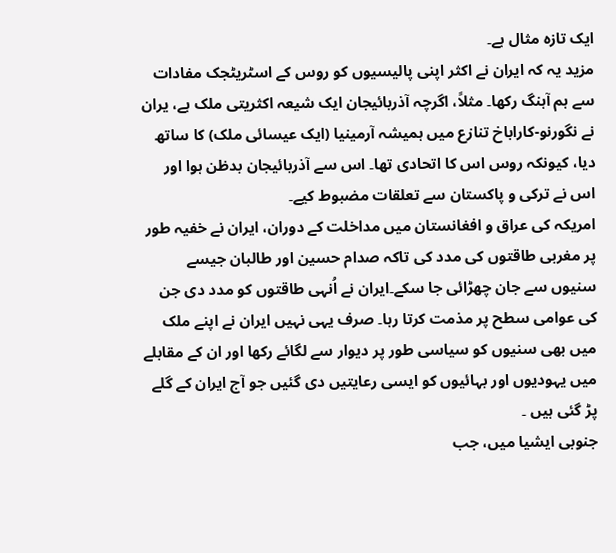ایک تازہ مثال ہے۔
مزید یہ کہ ایران نے اکثر اپنی پالیسیوں کو روس کے اسٹریٹجک مفادات سے ہم آہنگ رکھا۔ مثلاً، اگرچہ آذربائیجان ایک شیعہ اکثریتی ملک ہے، یران نے نگورنو-کاراباخ تنازع میں ہمیشہ آرمینیا (ایک عیسائی ملک) کا ساتھ دیا، کیونکہ روس اس کا اتحادی تھا۔ اس سے آذربائیجان بدظن ہوا اور اس نے ترکی و پاکستان سے تعلقات مضبوط کیے۔
امریکہ کی عراق و افغانستان میں مداخلت کے دوران، ایران نے خفیہ طور پر مغربی طاقتوں کی مدد کی تاکہ صدام حسین اور طالبان جیسے سنیوں سے جان چھڑائی جا سکے۔ایران نے اُنہی طاقتوں کو مدد دی جن کی عوامی سطح پر مذمت کرتا رہا۔ صرف یہی نہیں ایران نے اپنے ملک میں بھی سنیوں کو سیاسی طور پر دیوار سے لگائے رکھا اور ان کے مقابلے میں یہودیوں اور بہائیوں کو ایسی رعایتیں دی گئیں جو آج ایران کے گلے پڑ گئی ہیں ۔
جنوبی ایشیا میں، جب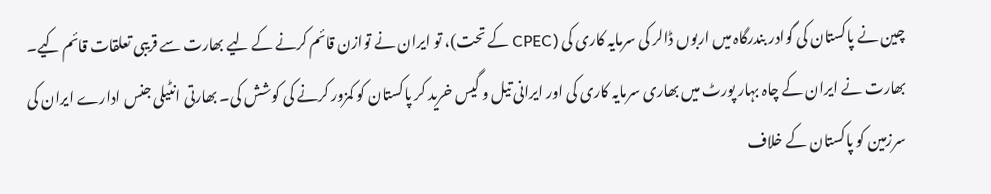چین نے پاکستان کی گوادر بندرگاہ میں اربوں ڈالر کی سرمایہ کاری کی (CPEC کے تحت)، تو ایران نے توازن قائم کرنے کے لیے بھارت سے قریبی تعلقات قائم کیے۔ بھارت نے ایران کے چاہ بہار پورٹ میں بھاری سرمایہ کاری کی اور ایرانی تیل و گیس خرید کر پاکستان کو کمزور کرنے کی کوشش کی۔ بھارتی انٹیلی جنس ادارے ایران کی سرزمین کو پاکستان کے خلاف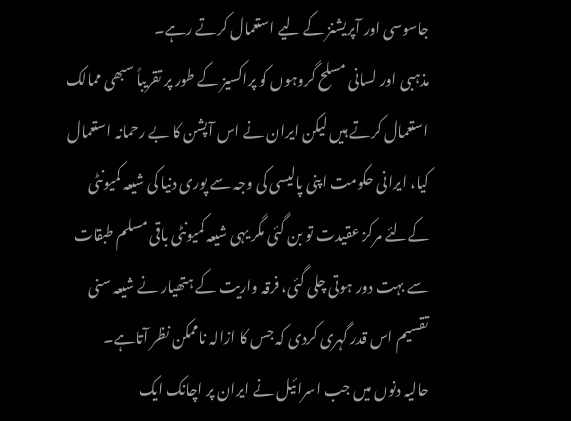جاسوسی اور آپریشنز کے لیے استعمال کرتے رہے۔
مذہبی اور لسانی مسلح گروہوں کو پراکسیز کے طور پر تقریباً سبھی ممالک استعمال کرتے ہیں لیکن ایران نے اس آپشن کا بے رحمانہ استعمال کیا، ایرانی حکومت اپنی پالیسی کی وجہ سے پوری دنیا کی شیعہ کمیونٹی کےلئے مرکز عقیدت تو بن گئی مگر یہی شیعہ کمیونٹی باقی مسلم طبقات سے بہت دور ہوتی چلی گئی، فرقہ واریت کے ہتھیار نے شیعہ سنی تقسیم اس قدر گہری کردی کہ جس کا ازالہ ناممکن نظر آتاہے۔
حالیہ دنوں میں جب اسرائیل نے ایران پر اچانک ایک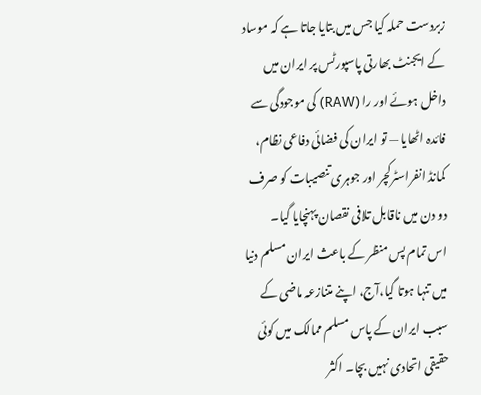زبردست حملہ کیا جس میں بتایا جاتا ہے کہ موساد کے ایجنٹ بھارتی پاسپورٹس پر ایران میں داخل ہوئے اور را (RAW) کی موجودگی سے فائدہ اٹھایا — تو ایران کی فضائی دفاعی نظام، کمانڈ انفراسٹرکچر اور جوہری تنصیبات کو صرف دو دن میں ناقابل تلافی نقصان پہنچایا گیا۔
اس تمام پس منظر کے باعث ایران مسلم دنیا میں تنہا ہوتا گیا،آج، اپنے متنازعہ ماضی کے سبب ایران کے پاس مسلم ممالک میں کوئی حقیقی اتحادی نہیں بچا۔ اکثر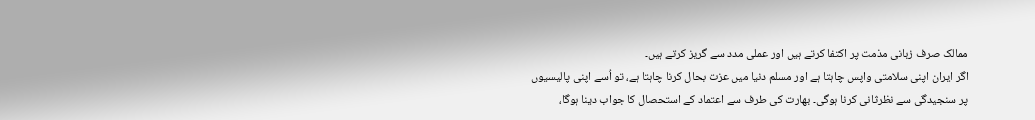ممالک صرف زبانی مذمت پر اکتفا کرتے ہیں اور عملی مدد سے گریز کرتے ہیں۔
اگر ایران اپنی سلامتی واپس چاہتا ہے اور مسلم دنیا میں عزت بحال کرنا چاہتا ہے، تو اُسے اپنی پالیسیوں پر سنجیدگی سے نظرثانی کرنا ہوگی۔ بھارت کی طرف سے اعتماد کے استحصال کا جواب دینا ہوگا،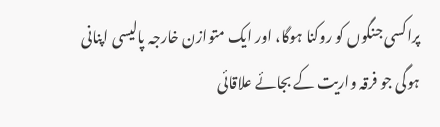پراکسی جنگوں کو روکنا ہوگا، اور ایک متوازن خارجہ پالیسی اپنانی ہوگی جو فرقہ واریت کے بجائے علاقائی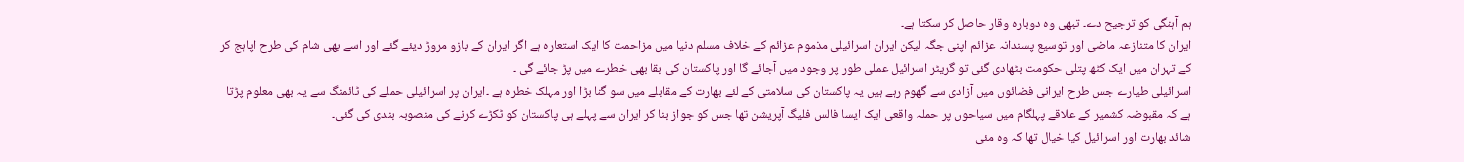ہم آہنگی کو ترجیح دے۔ تبھی وہ دوبارہ وقار حاصل کر سکتا ہے۔
ایران کا متنازعہ ماضی اور توسیع پسندانہ عزائم اپنی جگہ لیکن ایران اسرائیلی مذموم عزائم کے خلاف مسلم دنیا میں مزاحمت کا ایک استعارہ ہے اگر ایران کے بازو مروڑ دیئے گئے اور اسے بھی شام کی طرح اپاہج کر کے تہران میں ایک کٹھ پتلی حکومت بٹھادی گئی تو گریٹر اسرائیل عملی طور پر وجود میں آجائے گا اور پاکستان کی بقا بھی خطرے میں پڑ جائے گی ۔
اسرائیلی طیارے جس طرح ایرانی فضائوں میں آزادی سے گھوم رہے ہیں یہ پاکستان کی سلامتی کے لئے بھارت کے مقابلے میں سو گنا بڑا اور مہلک خطرہ ہے ۔ایران پر اسرائیلی حملے کی ٹائمنگ سے یہ بھی معلوم پڑتا ہے کہ مقبوضہ کشمیر کے علاقے پہلگام میں سیاحوں پر حملہ واقعی ایک ایسا فالس فلیگ آپریشن تھا جس کو جواز بنا کر ایران سے پہلے ہی پاکستان کو ٹکڑے کرنے کی منصوبہ بندی کی گئی۔
شائد بھارت اور اسرائیل کیا خیال تھا کہ وہ مئی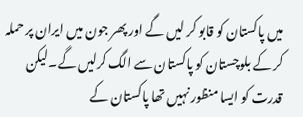میں پاکستان کو قابو کر لیں گے اور پھر جون میں ایران پر حملہ کر کے بلوچستان کو پاکستان سے الگ کرلیں گے۔لیکن قدرت کو ایسا منظور نہیں تھا پاکستان کے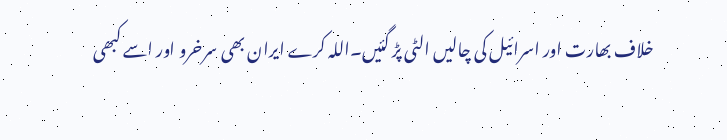خلاف بھارت اور اسرائیل کی چالیں الٹی پڑ گئیں۔اللہ کرے ایران بھی سرخرو اور اسے کبھی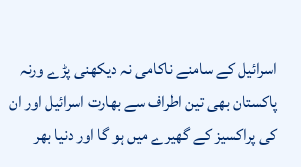اسرائیل کے سامنے ناکامی نہ دیکھنی پڑے ورنہ پاکستان بھی تین اطراف سے بھارت اسرائیل اور ان کی پراکسیز کے گھیرے میں ہو گا اور دنیا بھر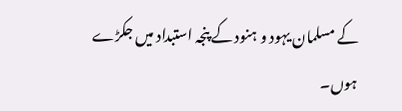کے مسلمان یہود و ہنود کے پنجہ استبداد میں جکڑے ہوں۔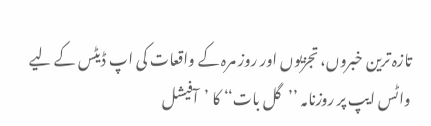تازہ ترین خبروں، تجزیوں اور روز مرہ کے واقعات کی اپ ڈیٹس کے لیے واٹس ایپ پر روزنامہ ’’گل بات‘‘ کا ’آفیشل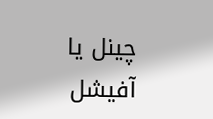چینل یا آفیشل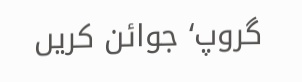گروپ‘ جوائن کریں